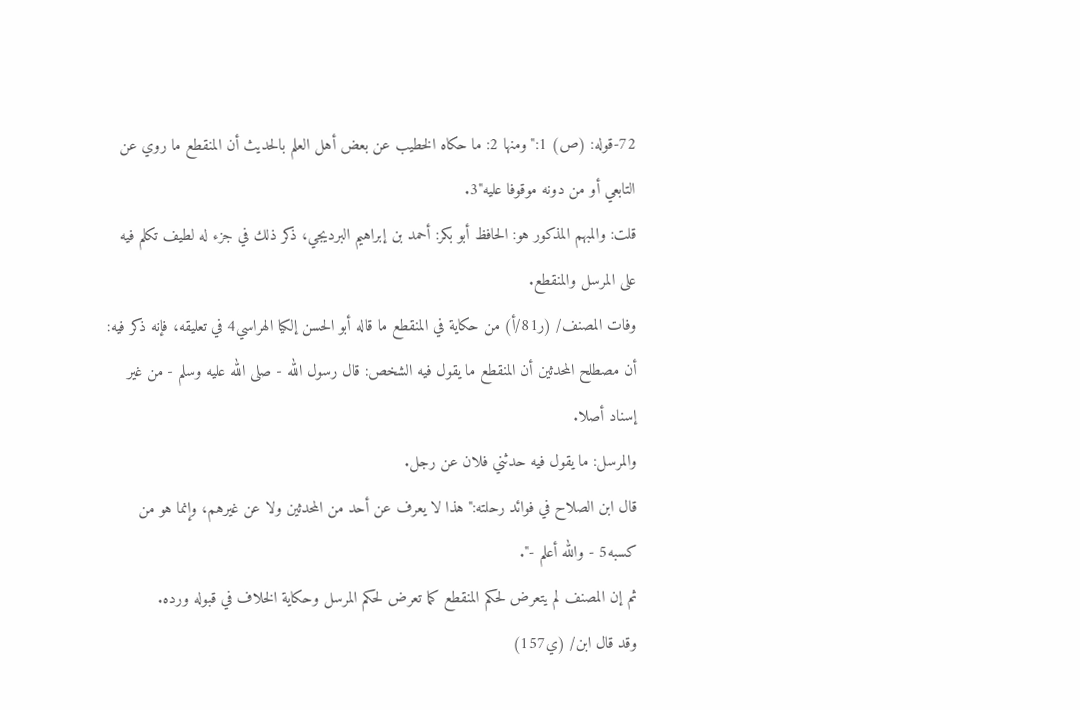72-قوله: (ص) 1:"ومنها 2: ما حكاه الخطيب عن بعض أهل العلم بالحديث أن المنقطع ما روي عن التابعي أو من دونه موقوفا عليه"3.
قلت: والمبهم المذكور هو: الحافظ أبو بكر: أحمد بن إبراهيم البرديجي، ذكر ذلك في جزء له لطيف تكلم فيه على المرسل والمنقطع.
وفات المصنف/ (ر81/أ) من حكاية في المنقطع ما قاله أبو الحسن إلكيا الهراسي4 في تعليقه، فإنه ذكر فيه: أن مصطلح المحدثين أن المنقطع ما يقول فيه الشخص: قال رسول الله - صلى الله عليه وسلم - من غير إسناد أصلا.
والمرسل: ما يقول فيه حدثني فلان عن رجل.
قال ابن الصلاح في فوائد رحلته:"هذا لا يعرف عن أحد من المحدثين ولا عن غيرهم، وإنما هو من كسبه5 - والله أعلم -".
ثم إن المصنف لم يتعرض لحكم المنقطع كما تعرض لحكم المرسل وحكاية الخلاف في قبوله ورده.
وقد قال ابن/ (ي157)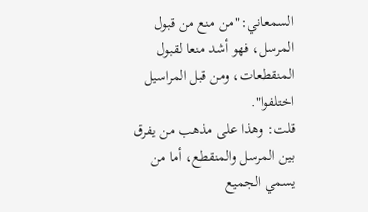السمعاني:"من منع من قبول المرسل، فهو أشد منعا لقبول المنقطعات، ومن قبل المراسيل اختلفوا".
قلت: وهذا على مذهب من يفرق بين المرسل والمنقطع، أما من يسمي الجميع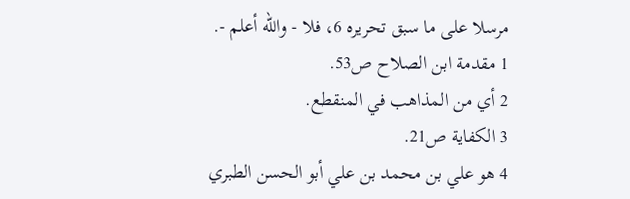مرسلا على ما سبق تحريره 6، فلا - والله أعلم -.
1 مقدمة ابن الصلاح ص53.
2 أي من المذاهب في المنقطع.
3 الكفاية ص21.
4 هو علي بن محمد بن علي أبو الحسن الطبري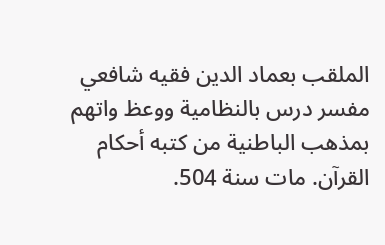الملقب بعماد الدين فقيه شافعي مفسر درس بالنظامية ووعظ واتهم بمذهب الباطنية من كتبه أحكام القرآن. مات سنة 504.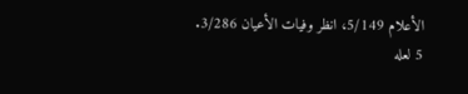الأعلام 5/149، انظر وفيات الأعيان 3/286.
5 لعله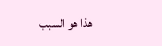هذا هو السبب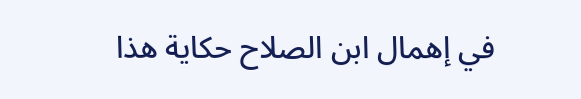في إهمال ابن الصلاح حكاية هذا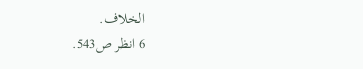الخلاف.
6 انظر ص543.